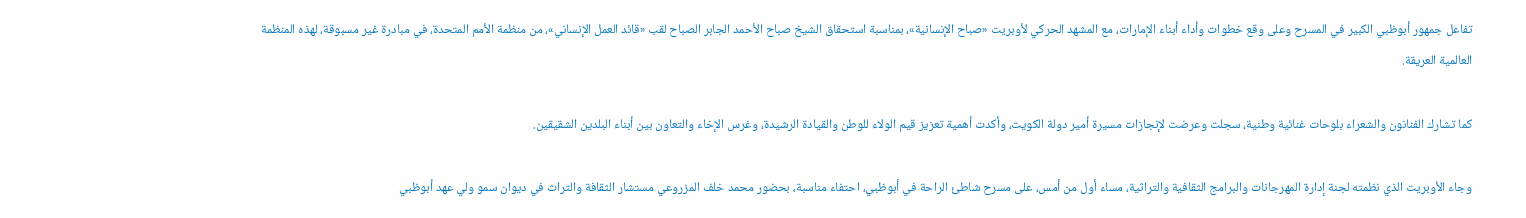تفاعل جمهور أبوظبي الكبير في المسرح وعلى وقع خطوات وأداء أبناء الإمارات، مع المشهد الحركي لأوبريت «صباح الإنسانية»، بمناسبة استحقاق الشيخ صباح الأحمد الجابر الصباح لقب «قائد العمل الإنساني»، من منظمة الأمم المتحدة، في مبادرة غير مسبوقة، لهذه المنظمة العالمية العريقة.

كما تشارك الفنانون والشعراء بلوحات غنائية وطنية، سجلت وعرضت لإنجازات مسيرة أمير دولة الكويت، وأكدت أهمية تعزيز قيم الولاء للوطن والقيادة الرشيدة، وغرس الإخاء والتعاون بين أبناء البلدين الشقيقين.

وجاء الأوبريت الذي نظمته لجنة إدارة المهرجانات والبرامج الثقافية والتراثية، مساء أول من أمس، على مسرح شاطئ الراحة في أبوظبي، احتفاء مناسبة، بحضور محمد خلف المزروعي مستشار الثقافة والتراث في ديوان سمو ولي عهد أبوظبي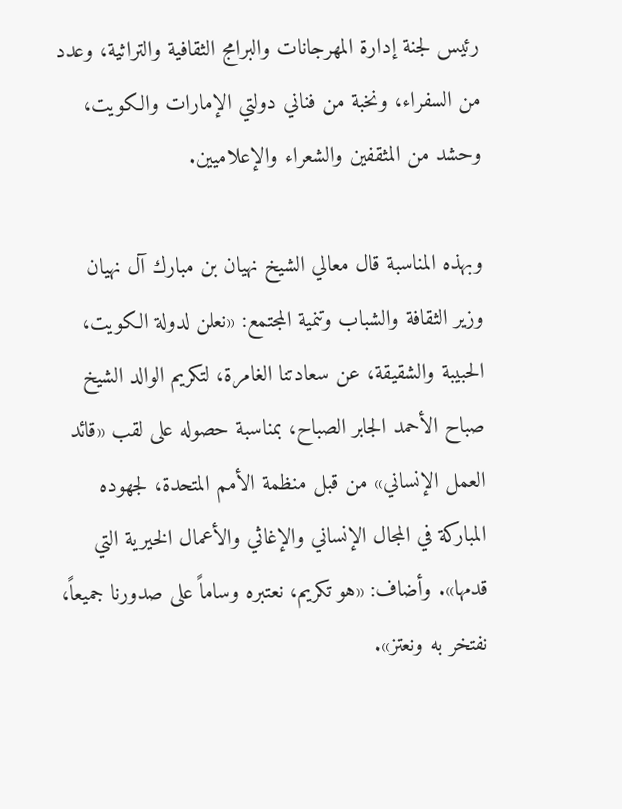رئيس لجنة إدارة المهرجانات والبرامج الثقافية والتراثية، وعدد من السفراء، ونخبة من فناني دولتي الإمارات والكويت، وحشد من المثقفين والشعراء والإعلاميين.

وبهذه المناسبة قال معالي الشيخ نهيان بن مبارك آل نهيان وزير الثقافة والشباب وتنمية المجتمع: «نعلن لدولة الكويت، الحبيبة والشقيقة، عن سعادتنا الغامرة، لتكريم الوالد الشيخ صباح الأحمد الجابر الصباح، بمناسبة حصوله على لقب «قائد العمل الإنساني» من قبل منظمة الأمم المتحدة، لجهوده المباركة في المجال الإنساني والإغاثي والأعمال الخيرية التي قدمها». وأضاف: «هو تكريم، نعتبره وساماً على صدورنا جميعاً، نفتخر به ونعتز».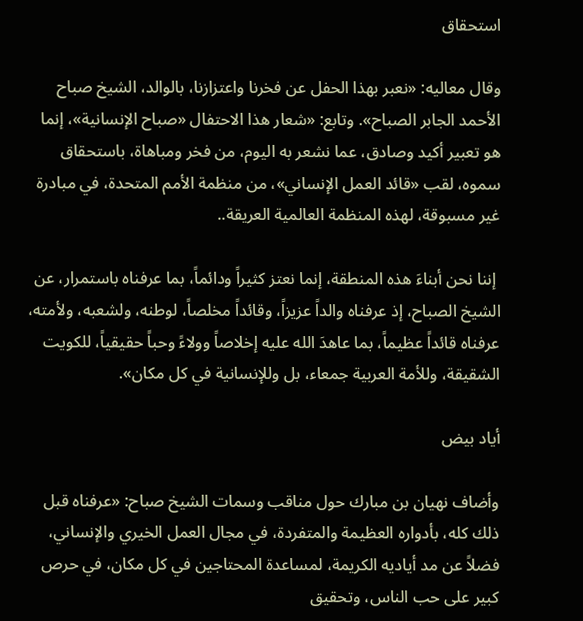استحقاق

وقال معاليه: «نعبر بهذا الحفل عن فخرنا واعتزازنا، بالوالد، الشيخ صباح الأحمد الجابر الصباح». وتابع: «شعار هذا الاحتفال «صباح الإنسانية»، إنما هو تعبير أكيد وصادق، عما نشعر به اليوم، من فخر ومباهاة، باستحقاق سموه، لقب «قائد العمل الإنساني»، من منظمة الأمم المتحدة، في مبادرة غير مسبوقة، لهذه المنظمة العالمية العريقة..

 إننا نحن أبناءَ هذه المنطقة، إنما نعتز كثيراً ودائماً، بما عرفناه باستمرار، عن الشيخ الصباح، إذ عرفناه والداً عزيزاً، وقائداً مخلصاً، لوطنه، ولشعبه، ولأمته، عرفناه قائداً عظيماً، بما عاهدَ الله عليه إخلاصاً وولاءً وحباً حقيقياً، للكويت الشقيقة، وللأمة العربية جمعاء، بل وللإنسانية في كل مكان».

أياد بيض

وأضاف نهيان بن مبارك حول مناقب وسمات الشيخ صباح: «عرفناه قبل ذلك كله، بأدواره العظيمة والمتفردة، في مجال العمل الخيري والإنساني، فضلاً عن مد أياديه الكريمة، لمساعدة المحتاجين في كل مكان، في حرص كبير على حب الناس، وتحقيق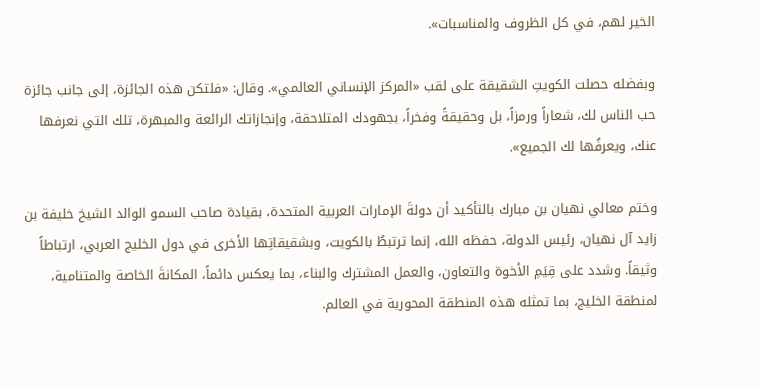الخير لهم، في كل الظروف والمناسبات».

وبفضله حصلت الكويتِ الشقيقة على لقب «المركز الإنساني العالمي». وقال: «فلتكن هذه الجائزة، إلى جانب جائزة حب الناس لك، شعاراً ورمزاً، بل وحقيقةً وفخراً، بجهودك المتلاحقة، وإنجازاتك الرائعة والمبهرة، تلك التي نعرفها عنك، ويعرفُها لك الجميع».

وختم معالي نهيان بن مبارك بالتأكيد أن دولةَ الإمارات العربية المتحدة، بقيادة صاحب السمو الوالد الشيخ خليفة بن زايد آل نهيان، رئيس الدولة، حفظه الله، إنما ترتبطُ بالكويت، وبشقيقاتِها الأخرى في دول الخليج العربي، ارتباطاً وثيقاً. وشدد على قِيَمِ الأخوة والتعاون، والعمل المشترك والبناء، بما يعكس دائماً، المكانةَ الخاصة والمتنامية، لمنطقة الخليج، بما تمثله هذه المنطقة المحورية في العالم.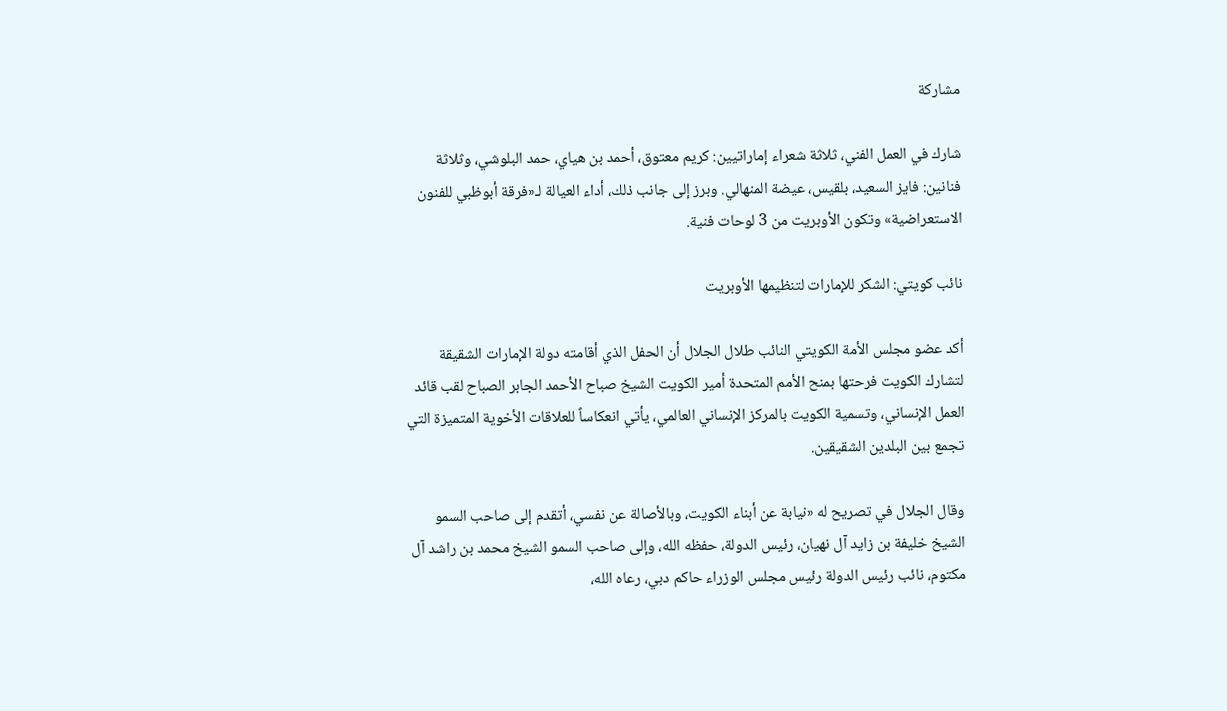مشاركة

شارك في العمل الفني، ثلاثة شعراء إماراتيين: كريم معتوق، أحمد بن هياي، حمد البلوشي، وثلاثة فنانين: فايز السعيد، بلقيس، عيضة المنهالي. وبرز إلى جانب ذلك، أداء العيالة لـ«فرقة أبوظبي للفنون الاستعراضية» وتكون الأوبريت من 3 لوحات فنية.

نائب كويتي: الشكر للإمارات لتنظيمها الأوبريت

أكد عضو مجلس الأمة الكويتي النائب طلال الجلال أن الحفل الذي أقامته دولة الإمارات الشقيقة لتشارك الكويت فرحتها بمنح الأمم المتحدة أمير الكويت الشيخ صباح الأحمد الجابر الصباح لقب قائد العمل الإنساني، وتسمية الكويت بالمركز الإنساني العالمي، يأتي انعكاساً للعلاقات الأخوية المتميزة التي تجمع بين البلدين الشقيقين.

وقال الجلال في تصريح له «نيابة عن أبناء الكويت، وبالأصالة عن نفسي، أتقدم إلى صاحب السمو الشيخ خليفة بن زايد آل نهيان، رئيس الدولة، حفظه الله، وإلى صاحب السمو الشيخ محمد بن راشد آل مكتوم، نائب رئيس الدولة رئيس مجلس الوزراء حاكم دبي، رعاه الله،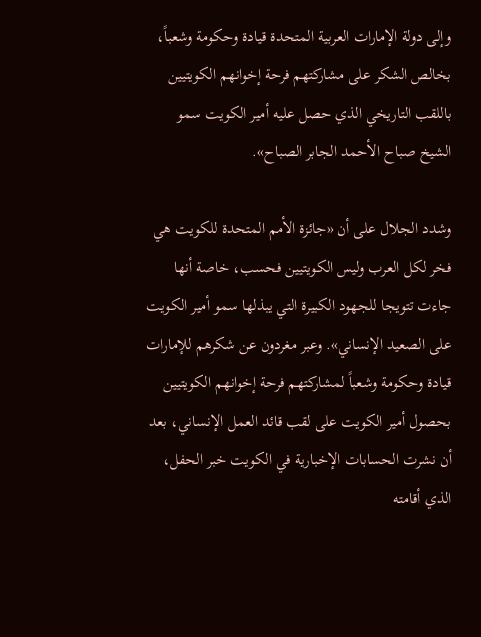وإلى دولة الإمارات العربية المتحدة قيادة وحكومة وشعباً، بخالص الشكر على مشاركتهم فرحة إخوانهم الكويتيين باللقب التاريخي الذي حصل عليه أمير الكويت سمو الشيخ صباح الأحمد الجابر الصباح».

وشدد الجلال على أن «جائزة الأمم المتحدة للكويت هي فخر لكل العرب وليس الكويتيين فحسب، خاصة أنها جاءت تتويجا للجهود الكبيرة التي يبذلها سمو أمير الكويت على الصعيد الإنساني». وعبر مغردون عن شكرهم للإمارات قيادة وحكومة وشعباً لمشاركتهم فرحة إخوانهم الكويتيين بحصول أمير الكويت على لقب قائد العمل الإنساني، بعد أن نشرت الحسابات الإخبارية في الكويت خبر الحفل، الذي أقامته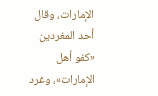الإمارات، وقال أحد المغردين «كفو أهل الإمارات»، وغرد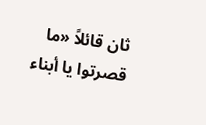ثان قائلاً «ما قصرتوا يا أبناء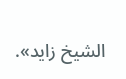الشيخ زايد».